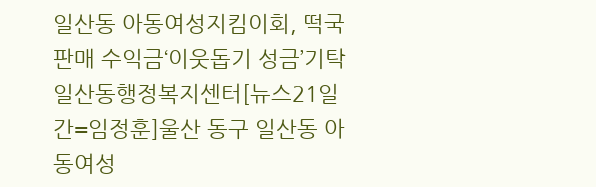일산동 아동여성지킴이회, 떡국 판매 수익금‘이웃돕기 성금’기탁
일산동행정복지센터[뉴스21일간=임정훈]울산 동구 일산동 아동여성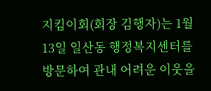지킴이회(회장 김행자)는 1월 13일 일산동 행정복지센터를 방문하여 관내 어려운 이웃을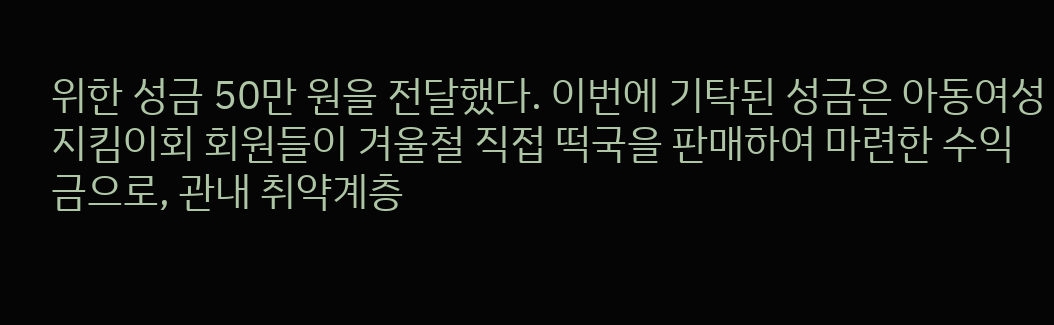위한 성금 50만 원을 전달했다. 이번에 기탁된 성금은 아동여성지킴이회 회원들이 겨울철 직접 떡국을 판매하여 마련한 수익금으로, 관내 취약계층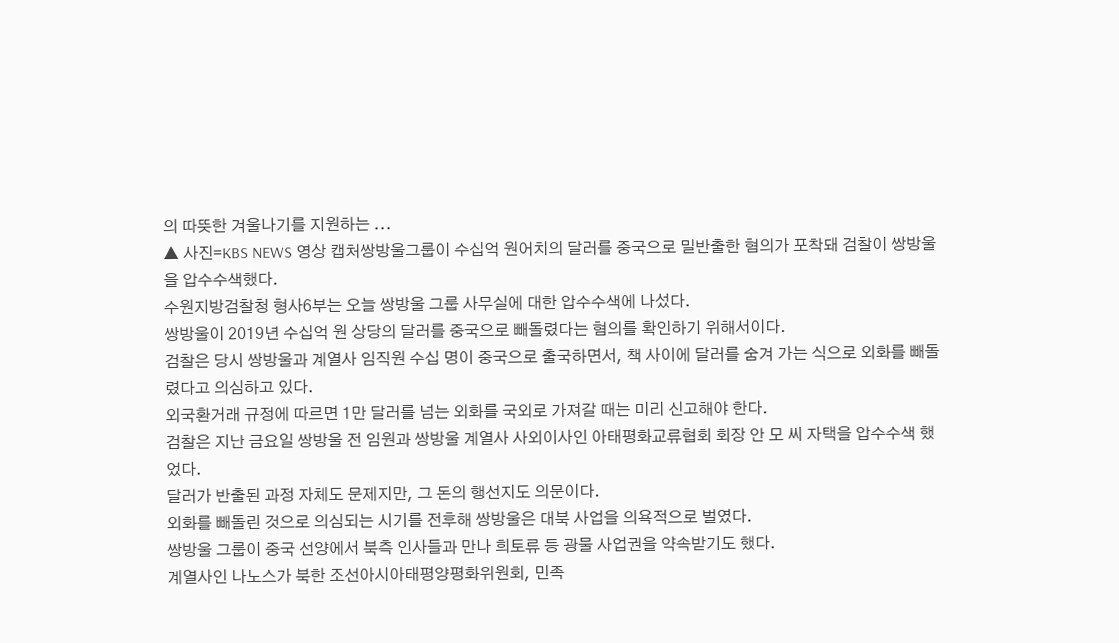의 따뜻한 겨울나기를 지원하는 ...
▲ 사진=KBS NEWS 영상 캡처쌍방울그룹이 수십억 원어치의 달러를 중국으로 밀반출한 혐의가 포착돼 검찰이 쌍방울을 압수수색했다.
수원지방검찰청 형사6부는 오늘 쌍방울 그룹 사무실에 대한 압수수색에 나섰다.
쌍방울이 2019년 수십억 원 상당의 달러를 중국으로 빼돌렸다는 혐의를 확인하기 위해서이다.
검찰은 당시 쌍방울과 계열사 임직원 수십 명이 중국으로 출국하면서, 책 사이에 달러를 숨겨 가는 식으로 외화를 빼돌렸다고 의심하고 있다.
외국환거래 규정에 따르면 1만 달러를 넘는 외화를 국외로 가져갈 때는 미리 신고해야 한다.
검찰은 지난 금요일 쌍방울 전 임원과 쌍방울 계열사 사외이사인 아태평화교류협회 회장 안 모 씨 자택을 압수수색 했었다.
달러가 반출된 과정 자체도 문제지만, 그 돈의 행선지도 의문이다.
외화를 빼돌린 것으로 의심되는 시기를 전후해 쌍방울은 대북 사업을 의욕적으로 벌였다.
쌍방울 그룹이 중국 선양에서 북측 인사들과 만나 희토류 등 광물 사업권을 약속받기도 했다.
계열사인 나노스가 북한 조선아시아태평양평화위원회, 민족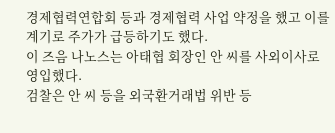경제협력연합회 등과 경제협력 사업 약정을 했고 이를 계기로 주가가 급등하기도 했다.
이 즈음 나노스는 아태협 회장인 안 씨를 사외이사로 영입했다.
검찰은 안 씨 등을 외국환거래법 위반 등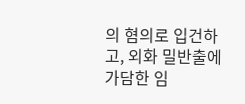의 혐의로 입건하고, 외화 밀반출에 가담한 임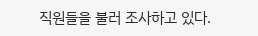직원들을 불러 조사하고 있다.